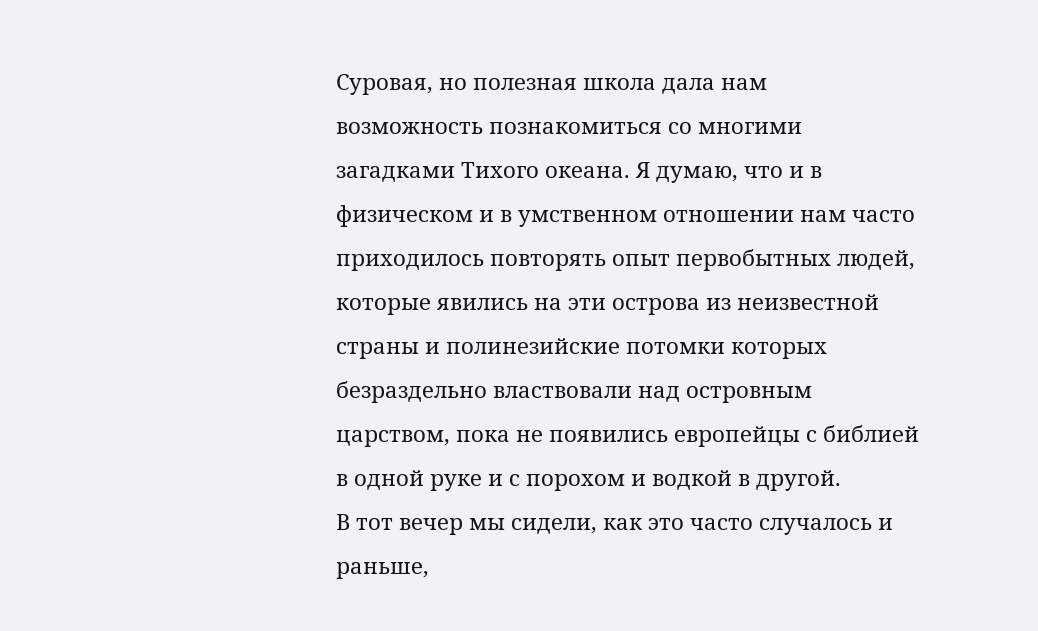Суровая, но полезная школа дала нам возможность познакомиться со многими загадками Тихого океана. Я думаю, что и в физическом и в умственном отношении нам часто приходилось повторять опыт первобытных людей, которые явились на эти острова из неизвестной страны и полинезийские потомки которых безраздельно властвовали над островным царством, пока не появились европейцы с библией в одной руке и с порохом и водкой в другой.
В тот вечер мы сидели, как это часто случалось и раньше,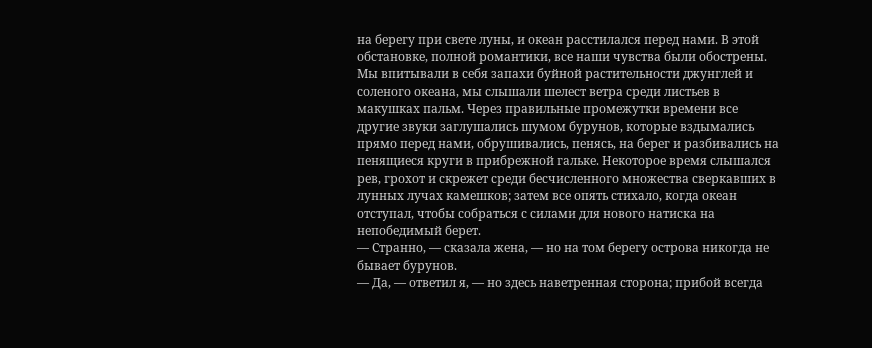на берегу при свете луны, и океан расстилался перед нами. В этой обстановке, полной романтики, все наши чувства были обострены. Мы впитывали в себя запахи буйной растительности джунглей и соленого океана, мы слышали шелест ветра среди листьев в макушках пальм. Через правильные промежутки времени все другие звуки заглушались шумом бурунов, которые вздымались прямо перед нами, обрушивались, пенясь, на берег и разбивались на пенящиеся круги в прибрежной гальке. Некоторое время слышался рев, грохот и скрежет среди бесчисленного множества сверкавших в лунных лучах камешков; затем все опять стихало, когда океан отступал, чтобы собраться с силами для нового натиска на непобедимый берет.
— Странно, — сказала жена, — но на том берегу острова никогда не бывает бурунов.
— Да, — ответил я, — но здесь наветренная сторона; прибой всегда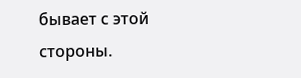бывает с этой стороны.